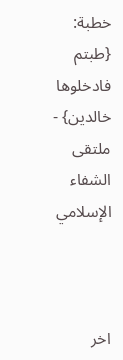خطبة: {طبتم فادخلوها خالدين} - ملتقى الشفاء الإسلامي



اخر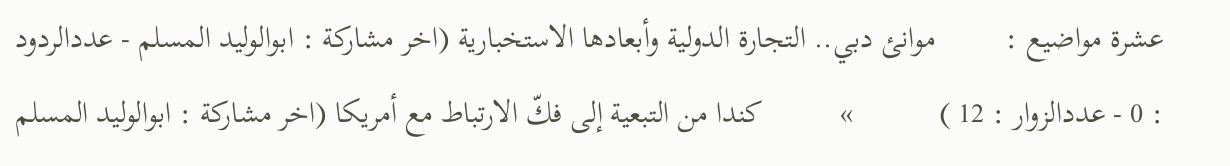عشرة مواضيع :         موانئ دبي.. التجارة الدولية وأبعادها الاستخبارية (اخر مشاركة : ابوالوليد المسلم - عددالردود : 0 - عددالزوار : 12 )           »          كندا من التبعية إلى فكّ الارتباط مع أمريكا (اخر مشاركة : ابوالوليد المسلم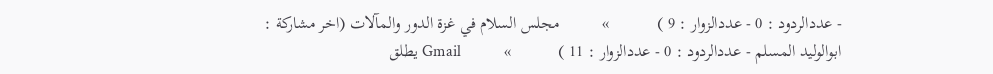- عددالردود : 0 - عددالزوار : 9 )           »          مجلس السلام في غزة الدور والمآلات (اخر مشاركة : ابوالوليد المسلم - عددالردود : 0 - عددالزوار : 11 )           »          Gmail يطلق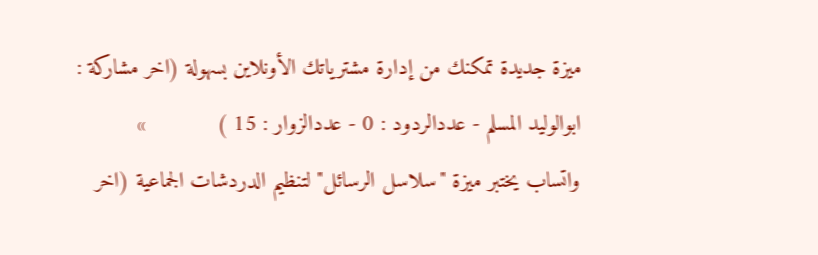ميزة جديدة تمكنك من إدارة مشترياتك الأونلاين بسهولة (اخر مشاركة : ابوالوليد المسلم - عددالردود : 0 - عددالزوار : 15 )           »          واتساب يختبر ميزة "سلاسل الرسائل" لتنظيم الدردشات الجماعية (اخر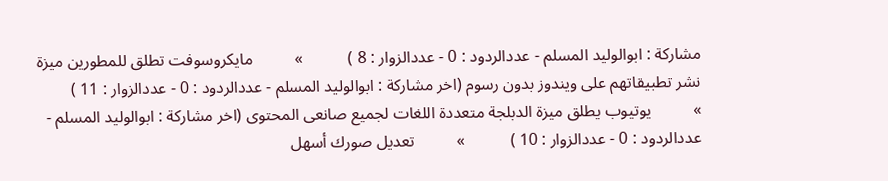مشاركة : ابوالوليد المسلم - عددالردود : 0 - عددالزوار : 8 )           »          مايكروسوفت تطلق للمطورين ميزة نشر تطبيقاتهم على ويندوز بدون رسوم (اخر مشاركة : ابوالوليد المسلم - عددالردود : 0 - عددالزوار : 11 )           »          يوتيوب يطلق ميزة الدبلجة متعددة اللغات لجميع صانعى المحتوى (اخر مشاركة : ابوالوليد المسلم - عددالردود : 0 - عددالزوار : 10 )           »          تعديل صورك أسهل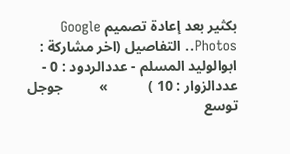بكثير بعد إعادة تصميم Google Photos.. التفاصيل (اخر مشاركة : ابوالوليد المسلم - عددالردود : 0 - عددالزوار : 10 )           »          جوجل توسع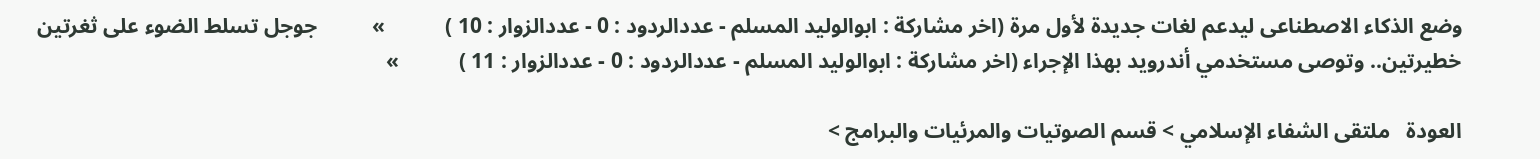وضع الذكاء الاصطناعى ليدعم لغات جديدة لأول مرة (اخر مشاركة : ابوالوليد المسلم - عددالردود : 0 - عددالزوار : 10 )           »          جوجل تسلط الضوء على ثغرتين خطيرتين.. وتوصى مستخدمي أندرويد بهذا الإجراء (اخر مشاركة : ابوالوليد المسلم - عددالردود : 0 - عددالزوار : 11 )           »

العودة   ملتقى الشفاء الإسلامي > قسم الصوتيات والمرئيات والبرامج >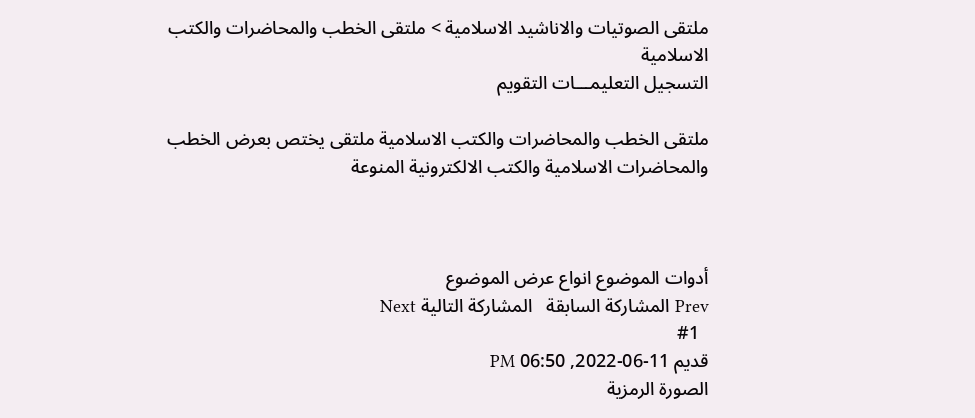ملتقى الصوتيات والاناشيد الاسلامية > ملتقى الخطب والمحاضرات والكتب الاسلامية
التسجيل التعليمـــات التقويم

ملتقى الخطب والمحاضرات والكتب الاسلامية ملتقى يختص بعرض الخطب والمحاضرات الاسلامية والكتب الالكترونية المنوعة



أدوات الموضوع انواع عرض الموضوع
Prev المشاركة السابقة   المشاركة التالية Next
  #1
قديم 11-06-2022, 06:50 PM
الصورة الرمزية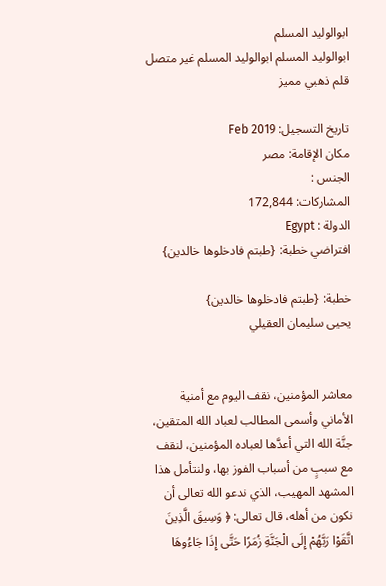ابوالوليد المسلم
ابوالوليد المسلم ابوالوليد المسلم غير متصل
قلم ذهبي مميز

تاريخ التسجيل: Feb 2019
مكان الإقامة: مصر
الجنس :
المشاركات: 172,844
الدولة : Egypt
افتراضي خطبة: {طبتم فادخلوها خالدين}

خطبة: {طبتم فادخلوها خالدين}
يحيى سليمان العقيلي


معاشر المؤمنين، نقف اليوم مع أمنية الأماني وأسمى المطالب لعباد الله المتقين، جنَّة الله التي أعدَّها لعباده المؤمنين، لنقف مع سببٍ من أسباب الفوز بها، ولنتأمل هذا المشهد المهيب، الذي ندعو الله تعالى أن نكون من أهله، قال تعالى: ﴿ وَسِيقَ الَّذِينَ اتَّقَوْا رَبَّهُمْ إِلَى الْجَنَّةِ زُمَرًا حَتَّى إِذَا جَاءُوهَا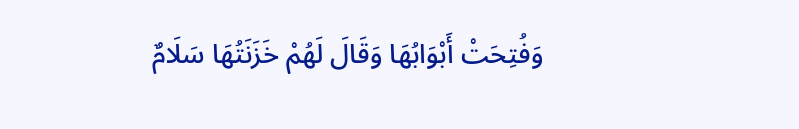وَفُتِحَتْ أَبْوَابُهَا وَقَالَ لَهُمْ خَزَنَتُهَا سَلَامٌ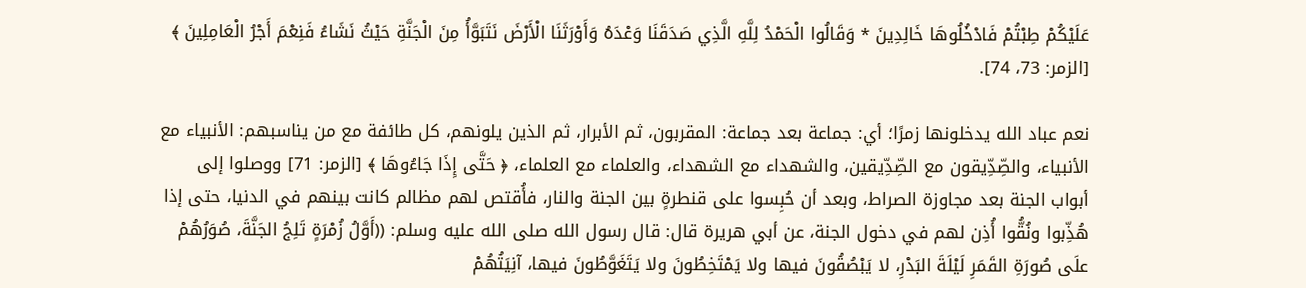عَلَيْكُمْ طِبْتُمْ فَادْخُلُوهَا خَالِدِينَ * وَقَالُوا الْحَمْدُ لِلَّهِ الَّذِي صَدَقَنَا وَعْدَهُ وَأَوْرَثَنَا الْأَرْضَ نَتَبَوَّأُ مِنَ الْجَنَّةِ حَيْثُ نَشَاءُ فَنِعْمَ أَجْرُ الْعَامِلِينَ ﴾ [الزمر: 73، 74].

نعم عباد الله يدخلونها زمرًا؛ أي: جماعة بعد جماعة: المقربون، ثم الأبرار، ثم الذين يلونهم، كل طائفة مع من يناسبهم: الأنبياء مع الأنبياء، والصِّدِّيقون مع الصِّدِّيقين، والشهداء مع الشهداء، والعلماء مع العلماء، ﴿ حَتَّى إِذَا جَاءُوهَا ﴾ [الزمر: 71] ووصلوا إلى أبواب الجنة بعد مجاوزة الصراط، وبعد أن حُبِسوا على قنطرةٍ بين الجنة والنار، فأُقتص لهم مظالم كانت بينهم في الدنيا، حتى إذا هُذِّبوا ونُقُّوا أُذِن لهم في دخول الجنة، عن أبي هريرة قال: قال رسول الله صلى الله عليه وسلم: ((أَوَّلُ زُمْرَةٍ تَلِجُ الجَنَّةَ، صُوَرُهُمْ علَى صُورَةِ القَمَرِ لَيْلَةَ البَدْرِ، لا يَبْصُقُونَ فيها ولا يَمْتَخِطُونَ ولا يَتَغَوَّطُونَ فيها، آنِيَتُهُمْ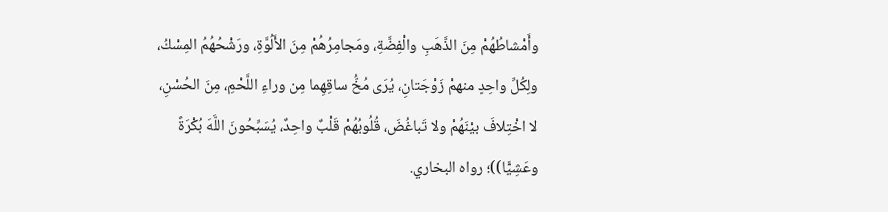وأَمْشاطُهُمْ مِنَ الذَّهَبِ والْفِضَّةِ، ومَجامِرُهُمْ مِنَ الأَلُوَّةِ، ورَشْحُهُمُ المِسْكُ، ولِكُلِّ واحِدٍ منهمْ زَوْجَتانِ، يُرَى مُخُّ ساقِهِما مِن وراءِ اللَّحْمِ، مِنَ الحُسْنِ، لا اخْتِلافَ بيْنَهُمْ ولا تَباغُضَ، قُلُوبُهُمْ قَلْبٌ واحِدٌ، يُسَبِّحُونَ اللَّهَ بُكْرَةً وعَشِيًّا))؛ رواه البخاري.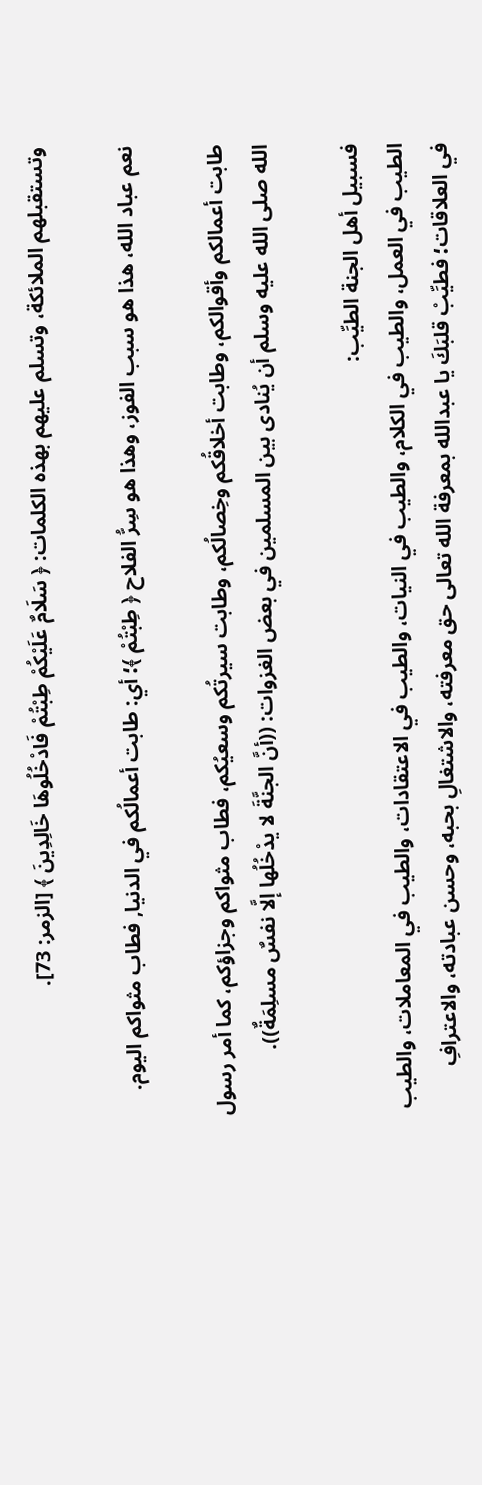وتستقبلهم الملائكة، وتسلم عليهم بهذه الكلمات: ﴿ سَلَامٌ عَلَيْكُمْ طِبْتُمْ فَادْخُلُوهَا خَالِدِينَ ﴾ [الزمر: 73].

نعم عباد الله، هذا هو سبب الفوز، وهذا هو سِرُّ الفلاح ﴿ طِبْتُمْ ﴾؛ أي: طابت أعمالُكم في الدنيا, فطاب مثواكم اليوم.

طابت أعمالكم وأقوالكم، وطابت أخلاقُكم وخِصالُكم، وطابت سيرتُكم وسعيُكم، فطاب مثواكم وجزاؤكم، كما أمر رسول الله صلى الله عليه وسلم أن يُنادى بين المسلمين في بعض الغزوات: ((أنَّ الجنَّةَ لا يدْخُلُها إلَّا نفسٌ مسلِمَةٌ)).

فسبيل أهل الجنة الطيِّب:
الطيب في العمل، والطيب في الكلام، والطيب في النيات، والطيب في الاعتقادات، والطيب في المعاملات، والطيب في العلاقات؛ فطيِّبْ قلبَكَ يا عبدالله بمعرفة الله تعالى حق معرفته، والاشتغالِ بحبه، وحسن عبادته، والاعترافِ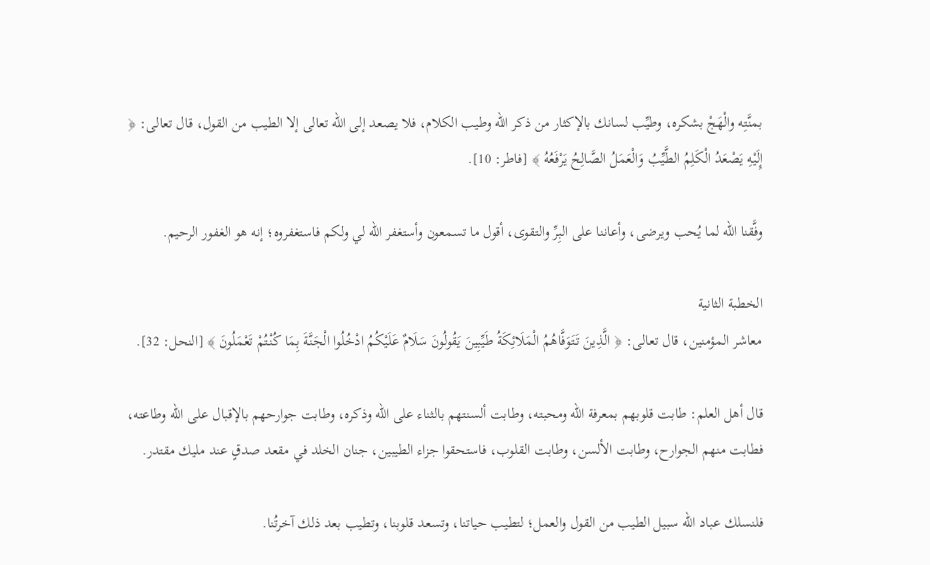بمنَّتِه والْهَجْ بشكره، وطيِّب لسانك بالإكثار من ذكر الله وطيب الكلام، فلا يصعد إلى الله تعالى إلا الطيب من القول، قال تعالى: ﴿ إِلَيْهِ يَصْعَدُ الْكَلِمُ الطَّيِّبُ وَالْعَمَلُ الصَّالِحُ يَرْفَعُهُ ﴾ [فاطر: 10].

وفَّقنا الله لما يُحب ويرضى، وأعاننا على البِرِّ والتقوى، أقول ما تسمعون وأستغفر الله لي ولكم فاستغفروه؛ إنه هو الغفور الرحيم.

الخطبة الثانية
معاشر المؤمنين، قال تعالى: ﴿ الَّذِينَ تَتَوَفَّاهُمُ الْمَلَائِكَةُ طَيِّبِينَ يَقُولُونَ سَلَامٌ عَلَيْكُمُ ادْخُلُوا الْجَنَّةَ بِمَا كُنْتُمْ تَعْمَلُونَ ﴾ [النحل: 32].

قال أهل العلم: طابت قلوبهم بمعرفة الله ومحبته، وطابت ألسنتهم بالثناء على الله وذكره، وطابت جوارحهم بالإقبال على الله وطاعته، فطابت منهم الجوارح، وطابت الألسن، وطابت القلوب، فاستحقوا جزاء الطيبين، جنان الخلد في مقعد صدقٍ عند مليك مقتدر.

فلنسلك عباد الله سبيل الطيب من القول والعمل؛ لتطيب حياتنا، وتسعد قلوبنا، وتطيب بعد ذلك آخرتُنا.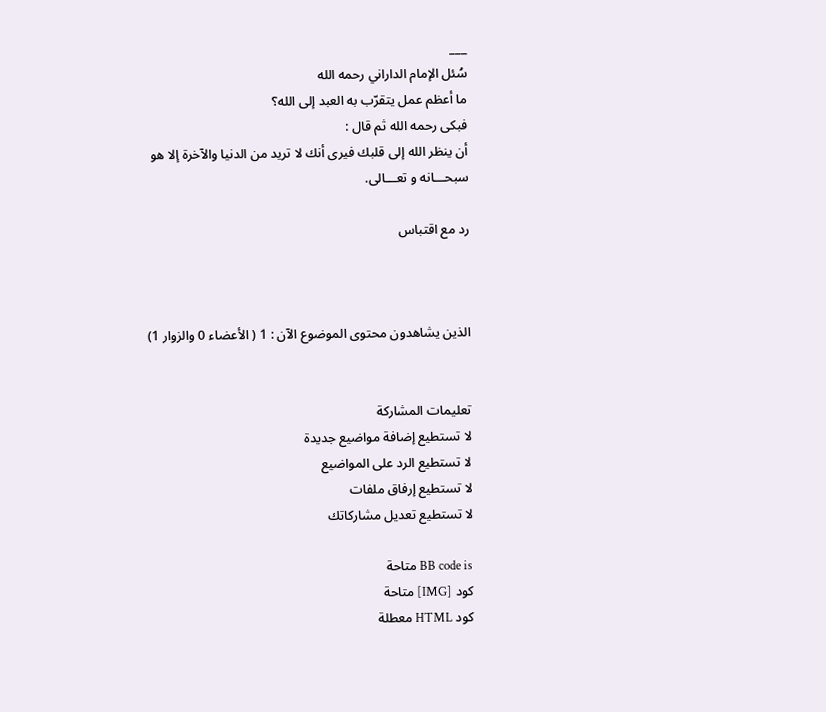___
سُئل الإمام الداراني رحمه الله
ما أعظم عمل يتقرّب به العبد إلى الله؟
فبكى رحمه الله ثم قال :
أن ينظر الله إلى قلبك فيرى أنك لا تريد من الدنيا والآخرة إلا هو
سبحـــانه و تعـــالى.

رد مع اقتباس



الذين يشاهدون محتوى الموضوع الآن : 1 ( الأعضاء 0 والزوار 1)


تعليمات المشاركة
لا تستطيع إضافة مواضيع جديدة
لا تستطيع الرد على المواضيع
لا تستطيع إرفاق ملفات
لا تستطيع تعديل مشاركاتك

BB code is متاحة
كود [IMG] متاحة
كود HTML معطلة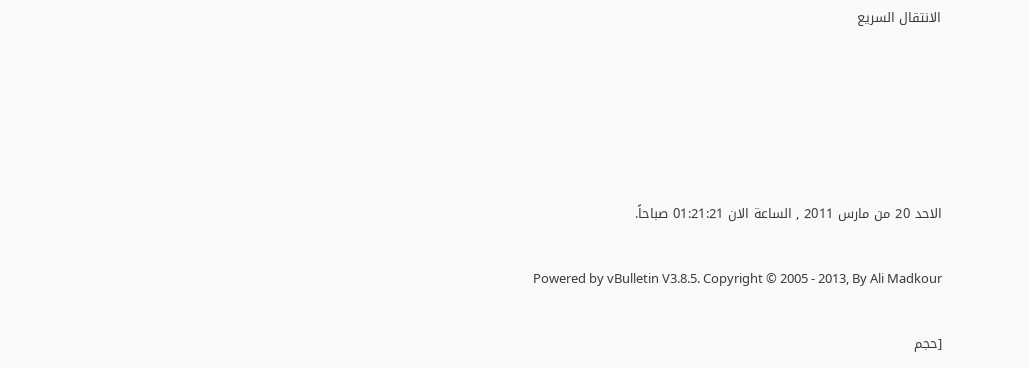الانتقال السريع





الاحد 20 من مارس 2011 , الساعة الان 01:21:21 صباحاً.

Powered by vBulletin V3.8.5. Copyright © 2005 - 2013, By Ali Madkour

[حجم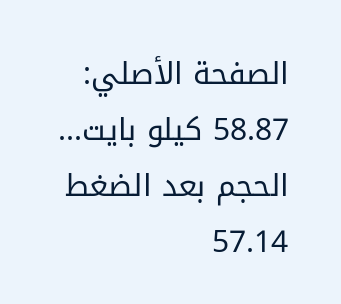الصفحة الأصلي: 58.87 كيلو بايت... الحجم بعد الضغط 57.14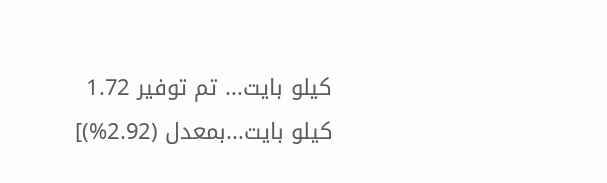كيلو بايت... تم توفير 1.72 كيلو بايت...بمعدل (2.92%)]